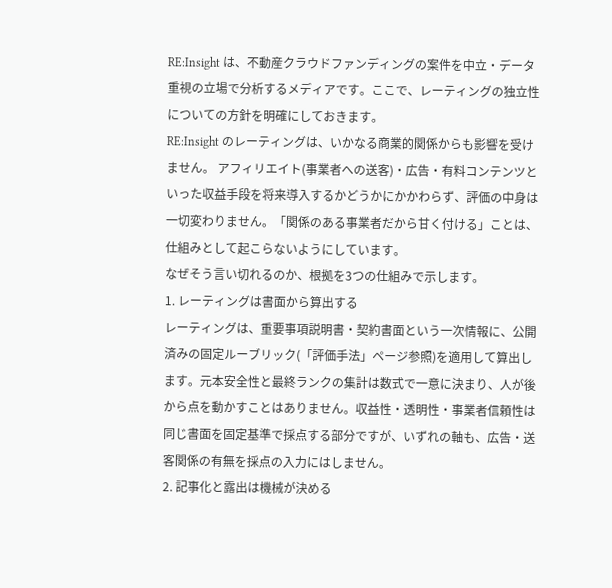RE:Insight は、不動産クラウドファンディングの案件を中立・データ重視の立場で分析するメディアです。ここで、レーティングの独立性についての方針を明確にしておきます。
RE:Insight のレーティングは、いかなる商業的関係からも影響を受けません。 アフィリエイト(事業者への送客)・広告・有料コンテンツといった収益手段を将来導入するかどうかにかかわらず、評価の中身は一切変わりません。「関係のある事業者だから甘く付ける」ことは、仕組みとして起こらないようにしています。
なぜそう言い切れるのか、根拠を3つの仕組みで示します。
1. レーティングは書面から算出する
レーティングは、重要事項説明書・契約書面という一次情報に、公開済みの固定ルーブリック(「評価手法」ページ参照)を適用して算出します。元本安全性と最終ランクの集計は数式で一意に決まり、人が後から点を動かすことはありません。収益性・透明性・事業者信頼性は同じ書面を固定基準で採点する部分ですが、いずれの軸も、広告・送客関係の有無を採点の入力にはしません。
2. 記事化と露出は機械が決める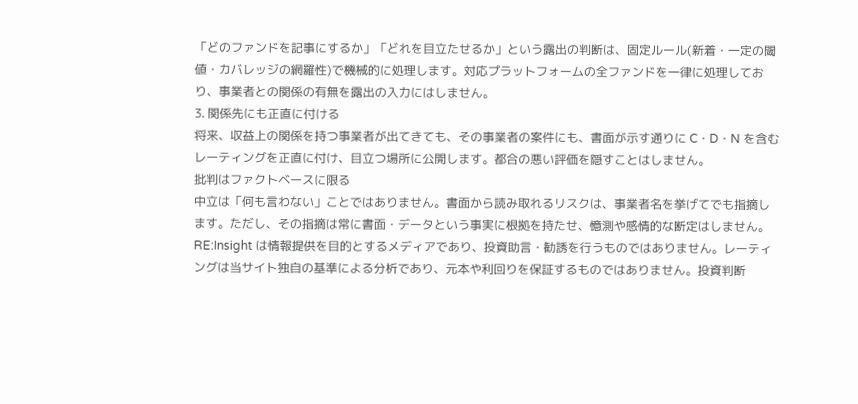「どのファンドを記事にするか」「どれを目立たせるか」という露出の判断は、固定ルール(新着・一定の閾値・カバレッジの網羅性)で機械的に処理します。対応プラットフォームの全ファンドを一律に処理しており、事業者との関係の有無を露出の入力にはしません。
3. 関係先にも正直に付ける
将来、収益上の関係を持つ事業者が出てきても、その事業者の案件にも、書面が示す通りに C・D・N を含むレーティングを正直に付け、目立つ場所に公開します。都合の悪い評価を隠すことはしません。
批判はファクトベースに限る
中立は「何も言わない」ことではありません。書面から読み取れるリスクは、事業者名を挙げてでも指摘します。ただし、その指摘は常に書面・データという事実に根拠を持たせ、憶測や感情的な断定はしません。
RE:Insight は情報提供を目的とするメディアであり、投資助言・勧誘を行うものではありません。レーティングは当サイト独自の基準による分析であり、元本や利回りを保証するものではありません。投資判断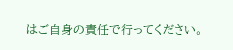はご自身の責任で行ってください。